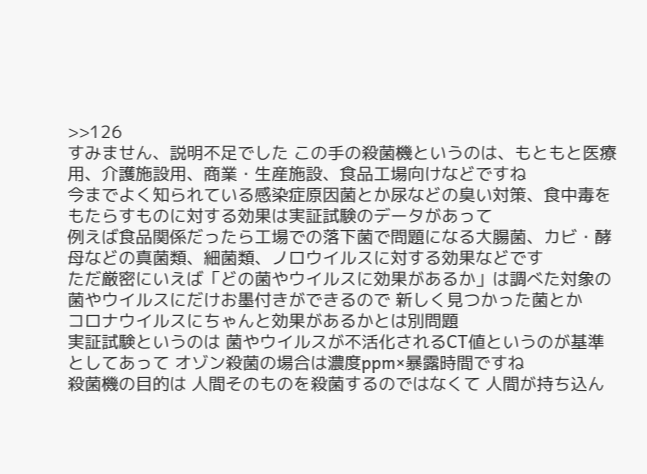>>126
すみません、説明不足でした この手の殺菌機というのは、もともと医療用、介護施設用、商業・生産施設、食品工場向けなどですね
今までよく知られている感染症原因菌とか尿などの臭い対策、食中毒をもたらすものに対する効果は実証試験のデータがあって
例えば食品関係だったら工場での落下菌で問題になる大腸菌、カビ・酵母などの真菌類、細菌類、ノロウイルスに対する効果などです
ただ厳密にいえば「どの菌やウイルスに効果があるか」は調べた対象の菌やウイルスにだけお墨付きができるので 新しく見つかった菌とか
コロナウイルスにちゃんと効果があるかとは別問題
実証試験というのは 菌やウイルスが不活化されるCT値というのが基準としてあって オゾン殺菌の場合は濃度ppm×暴露時間ですね
殺菌機の目的は 人間そのものを殺菌するのではなくて 人間が持ち込ん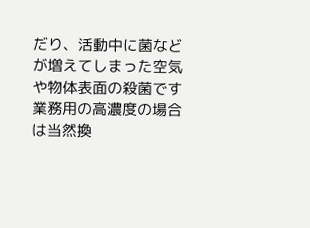だり、活動中に菌などが増えてしまった空気や物体表面の殺菌です
業務用の高濃度の場合は当然換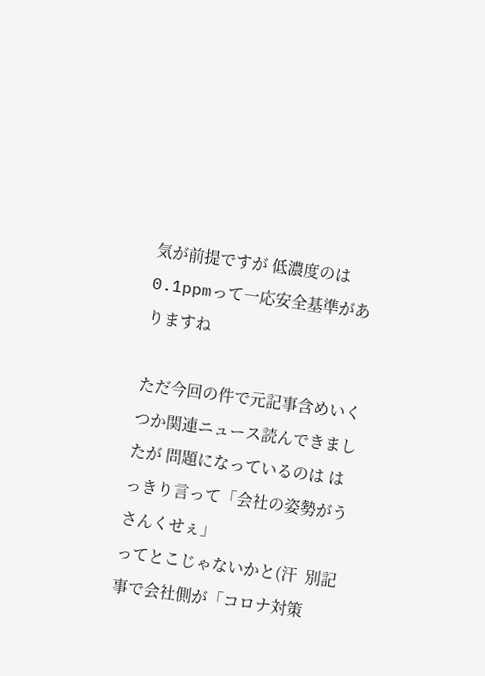気が前提ですが 低濃度のは0.1ppmって一応安全基準がありますね

ただ今回の件で元記事含めいくつか関連ニュース読んできましたが 問題になっているのは はっきり言って「会社の姿勢がうさんくせぇ」
ってとこじゃないかと(汗  別記事で会社側が「コロナ対策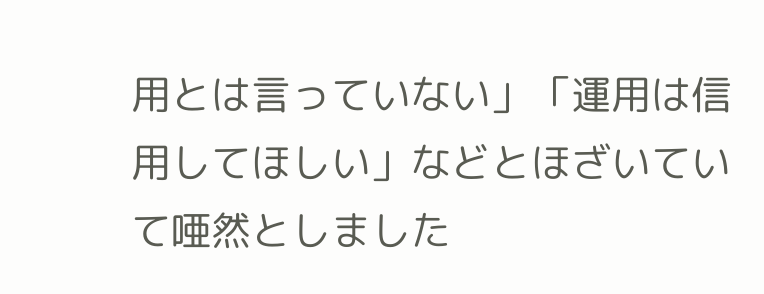用とは言っていない」「運用は信用してほしい」などとほざいていて唖然としました